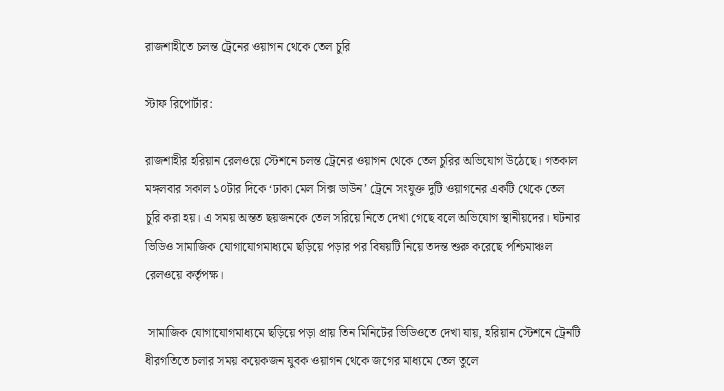রাজশাহীতে চলন্ত ট্রেনের ওয়াগন থেকে তেল চুরি

স্টাফ রিপোর্টার:

রাজশাহীর হরিয়ান রেলওয়ে স্টেশনে চলন্ত ট্রেনের ওয়াগন থেকে তেল চুরির অভিযোগ উঠেছে। গতকাল মঙ্গলবার সকাল ১০টার দিকে ‘ঢাকা মেল সিক্স ডাউন’ ট্রেনে সংযুক্ত দুটি ওয়াগনের একটি থেকে তেল চুরি করা হয়। এ সময় অন্তত ছয়জনকে তেল সরিয়ে নিতে দেখা গেছে বলে অভিযোগ স্থানীয়দের। ঘটনার ভিডিও সামাজিক যোগাযোগমাধ্যমে ছড়িয়ে পড়ার পর বিষয়টি নিয়ে তদন্ত শুরু করেছে পশ্চিমাঞ্চল রেলওয়ে কর্তৃপক্ষ।

 সামাজিক যোগাযোগমাধ্যমে ছড়িয়ে পড়া প্রায় তিন মিনিটের ভিডিওতে দেখা যায়, হরিয়ান স্টেশনে ট্রেনটি ধীরগতিতে চলার সময় কয়েকজন যুবক ওয়াগন থেকে জগের মাধ্যমে তেল তুলে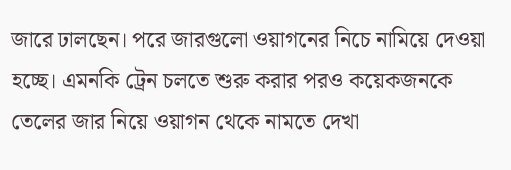জারে ঢালছেন। পরে জারগুলো ওয়াগনের নিচে নামিয়ে দেওয়া হচ্ছে। এমনকি ট্রেন চলতে শুরু করার পরও কয়েকজনকে তেলের জার নিয়ে ওয়াগন থেকে নামতে দেখা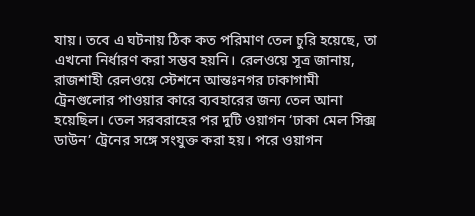যায়। তবে এ ঘটনায় ঠিক কত পরিমাণ তেল চুরি হয়েছে, তা এখনো নির্ধারণ করা সম্ভব হয়নি। রেলওয়ে সূত্র জানায়, রাজশাহী রেলওয়ে স্টেশনে আন্তঃনগর ঢাকাগামী ট্রেনগুলোর পাওয়ার কারে ব্যবহারের জন্য তেল আনা হয়েছিল। তেল সরবরাহের পর দুটি ওয়াগন ‘ঢাকা মেল সিক্স ডাউন’ ট্রেনের সঙ্গে সংযুক্ত করা হয়। পরে ওয়াগন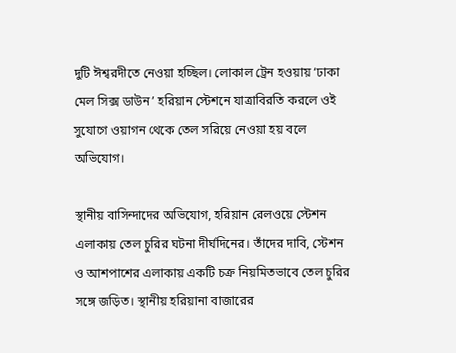দুটি ঈশ্বরদীতে নেওয়া হচ্ছিল। লোকাল ট্রেন হওয়ায় ‘ঢাকা মেল সিক্স ডাউন’ হরিয়ান স্টেশনে যাত্রাবিরতি করলে ওই সুযোগে ওয়াগন থেকে তেল সরিয়ে নেওয়া হয় বলে অভিযোগ।

স্থানীয় বাসিন্দাদের অভিযোগ, হরিয়ান রেলওয়ে স্টেশন এলাকায় তেল চুরির ঘটনা দীর্ঘদিনের। তাঁদের দাবি, স্টেশন ও আশপাশের এলাকায় একটি চক্র নিয়মিতভাবে তেল চুরির সঙ্গে জড়িত। স্থানীয় হরিয়ানা বাজারের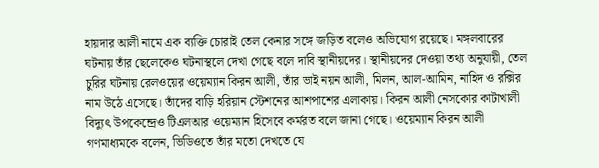হায়দার আলী নামে এক ব্যক্তি চোরাই তেল কেনার সঙ্গে জড়িত বলেও অভিযোগ রয়েছে। মঙ্গলবারের ঘটনায় তাঁর ছেলেকেও ঘটনাস্থলে দেখা গেছে বলে দাবি স্থানীয়দের। স্থানীয়দের দেওয়া তথ্য অনুযায়ী, তেল চুরির ঘটনায় রেলওয়ের ওয়েম্যান কিরন আলী, তাঁর ভাই নয়ন আলী, মিলন, আল-আমিন, নাহিদ ও রক্সির নাম উঠে এসেছে। তাঁদের বাড়ি হরিয়ান স্টেশনের আশপাশের এলাকায়। কিরন আলী নেসকোর কাটাখালী বিদ্যুৎ উপকেন্দ্রেও টিএলআর ওয়েম্যান হিসেবে কর্মরত বলে জানা গেছে। ওয়েম্যান কিরন আলী গণমাধ্যমকে বলেন, ভিডিওতে তাঁর মতো দেখতে যে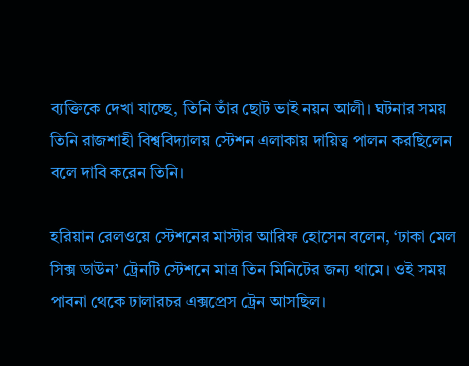ব্যক্তিকে দেখা যাচ্ছে, তিনি তাঁর ছোট ভাই নয়ন আলী। ঘটনার সময় তিনি রাজশাহী বিশ্ববিদ্যালয় স্টেশন এলাকায় দায়িত্ব পালন করছিলেন বলে দাবি করেন তিনি।

হরিয়ান রেলওয়ে স্টেশনের মাস্টার আরিফ হোসেন বলেন, ‘ঢাকা মেল সিক্স ডাউন’ ট্রেনটি স্টেশনে মাত্র তিন মিনিটের জন্য থামে। ওই সময় পাবনা থেকে ঢালারচর এক্সপ্রেস ট্রেন আসছিল।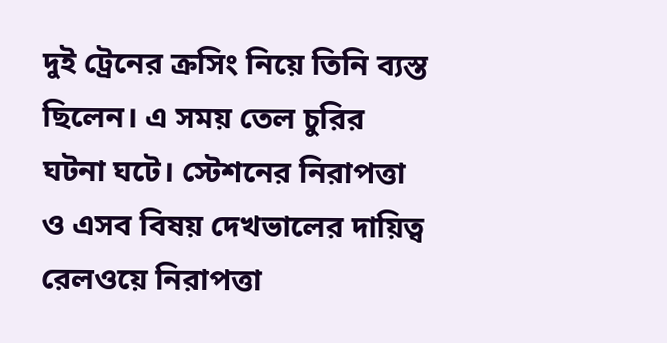দুই ট্রেনের ক্রসিং নিয়ে তিনি ব্যস্ত ছিলেন। এ সময় তেল চুরির ঘটনা ঘটে। স্টেশনের নিরাপত্তা ও এসব বিষয় দেখভালের দায়িত্ব রেলওয়ে নিরাপত্তা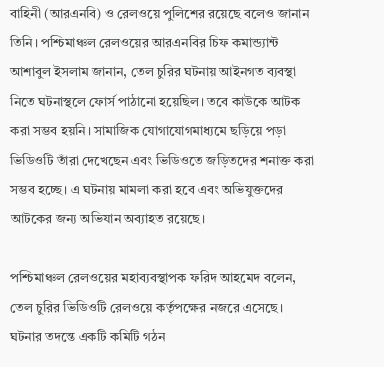বাহিনী (আরএনবি) ও রেলওয়ে পুলিশের রয়েছে বলেও জানান তিনি। পশ্চিমাঞ্চল রেলওয়ের আরএনবির চিফ কমান্ড্যান্ট আশাবুল ইসলাম জানান, তেল চুরির ঘটনায় আইনগত ব্যবস্থা নিতে ঘটনাস্থলে ফোর্স পাঠানো হয়েছিল। তবে কাউকে আটক করা সম্ভব হয়নি। সামাজিক যোগাযোগমাধ্যমে ছড়িয়ে পড়া ভিডিওটি তাঁরা দেখেছেন এবং ভিডিওতে জড়িতদের শনাক্ত করা সম্ভব হচ্ছে। এ ঘটনায় মামলা করা হবে এবং অভিযুক্তদের আটকের জন্য অভিযান অব্যাহত রয়েছে।

পশ্চিমাঞ্চল রেলওয়ের মহাব্যবস্থাপক ফরিদ আহমেদ বলেন, তেল চুরির ভিডিওটি রেলওয়ে কর্তৃপক্ষের নজরে এসেছে। ঘটনার তদন্তে একটি কমিটি গঠন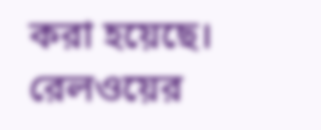করা হয়েছে। রেলওয়ের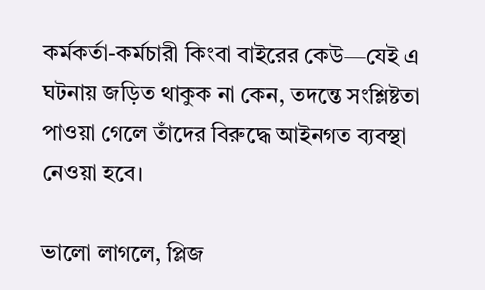কর্মকর্তা-কর্মচারী কিংবা বাইরের কেউ—যেই এ ঘটনায় জড়িত থাকুক না কেন, তদন্তে সংশ্লিষ্টতা পাওয়া গেলে তাঁদের বিরুদ্ধে আইনগত ব্যবস্থা নেওয়া হবে।

ভালো লাগলে, প্লিজ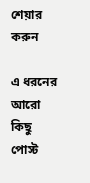শেয়ার করুন

এ ধরনের আরো কিছু পোস্ট